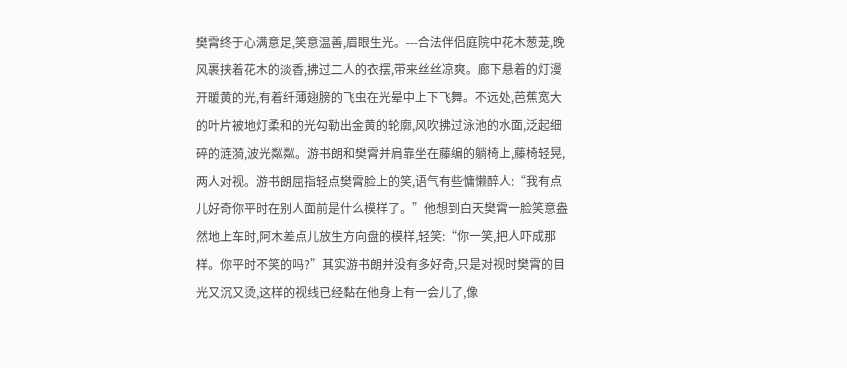樊霄终于心满意足,笑意温善,眉眼生光。---合法伴侣庭院中花木葱茏,晚风裹挟着花木的淡香,拂过二人的衣摆,带来丝丝凉爽。廊下悬着的灯漫开暖黄的光,有着纤薄翅膀的飞虫在光晕中上下飞舞。不远处,芭蕉宽大的叶片被地灯柔和的光勾勒出金黄的轮廓,风吹拂过泳池的水面,泛起细碎的涟漪,波光粼粼。游书朗和樊霄并肩靠坐在藤编的躺椅上,藤椅轻晃,两人对视。游书朗屈指轻点樊霄脸上的笑,语气有些慵懒醉人:“我有点儿好奇你平时在别人面前是什么模样了。”他想到白天樊霄一脸笑意盎然地上车时,阿木差点儿放生方向盘的模样,轻笑:“你一笑,把人吓成那样。你平时不笑的吗?”其实游书朗并没有多好奇,只是对视时樊霄的目光又沉又烫,这样的视线已经黏在他身上有一会儿了,像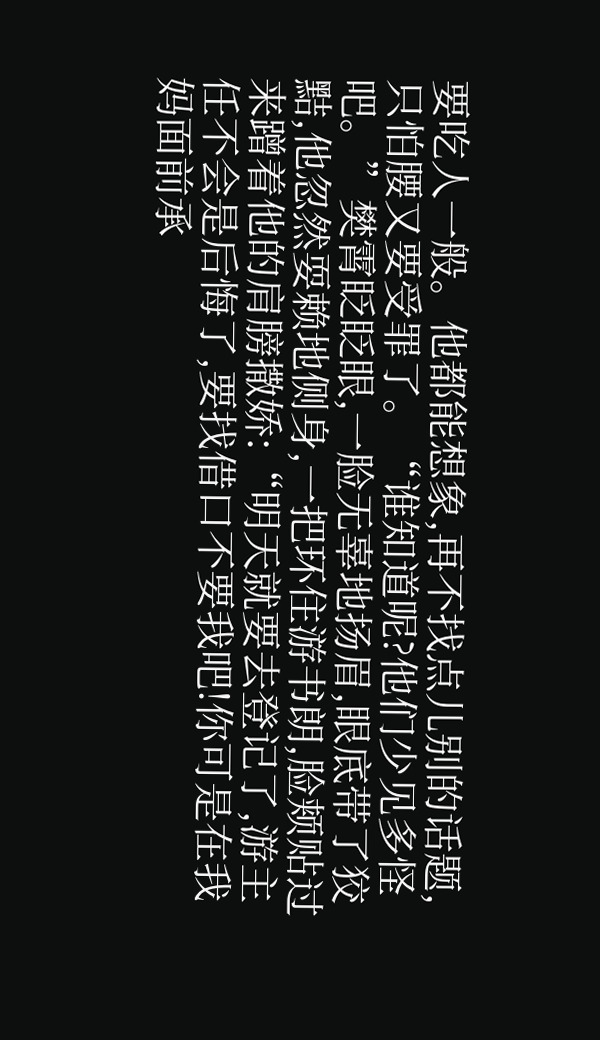要吃人一般。他都能想象,再不找点儿别的话题,只怕腰又要受罪了。“谁知道呢?他们少见多怪吧。”樊霄眨眨眼,一脸无辜地扬眉,眼底带了狡黠,他忽然耍赖地侧身,一把环住游书朗,脸颊贴过来蹭着他的肩膀撒娇:“明天就要去登记了,游主任不会是后悔了,要找借口不要我吧!你可是在我妈面前承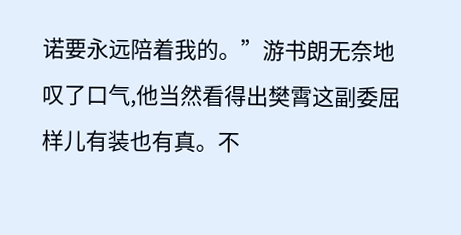诺要永远陪着我的。”游书朗无奈地叹了口气,他当然看得出樊霄这副委屈样儿有装也有真。不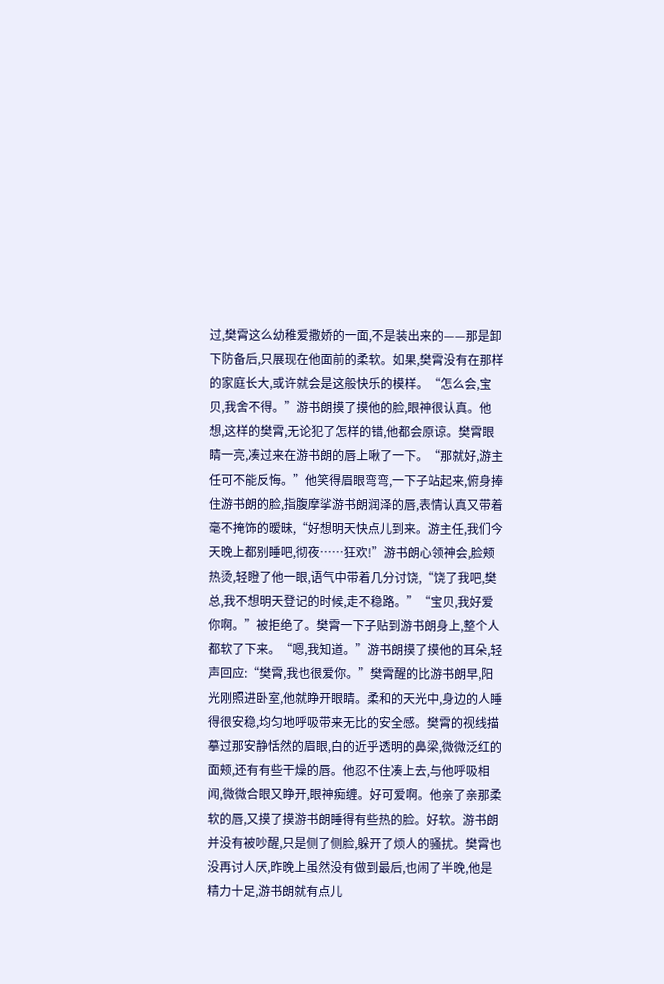过,樊霄这么幼稚爱撒娇的一面,不是装出来的——那是卸下防备后,只展现在他面前的柔软。如果,樊霄没有在那样的家庭长大,或许就会是这般快乐的模样。“怎么会,宝贝,我舍不得。”游书朗摸了摸他的脸,眼神很认真。他想,这样的樊霄,无论犯了怎样的错,他都会原谅。樊霄眼睛一亮,凑过来在游书朗的唇上啾了一下。“那就好,游主任可不能反悔。”他笑得眉眼弯弯,一下子站起来,俯身捧住游书朗的脸,指腹摩挲游书朗润泽的唇,表情认真又带着毫不掩饰的暧昧,“好想明天快点儿到来。游主任,我们今天晚上都别睡吧,彻夜……狂欢!”游书朗心领神会,脸颊热烫,轻瞪了他一眼,语气中带着几分讨饶,“饶了我吧,樊总,我不想明天登记的时候,走不稳路。”“宝贝,我好爱你啊。”被拒绝了。樊霄一下子贴到游书朗身上,整个人都软了下来。“嗯,我知道。”游书朗摸了摸他的耳朵,轻声回应:“樊霄,我也很爱你。”樊霄醒的比游书朗早,阳光刚照进卧室,他就睁开眼睛。柔和的天光中,身边的人睡得很安稳,均匀地呼吸带来无比的安全感。樊霄的视线描摹过那安静恬然的眉眼,白的近乎透明的鼻梁,微微泛红的面颊,还有有些干燥的唇。他忍不住凑上去,与他呼吸相闻,微微合眼又睁开,眼神痴缠。好可爱啊。他亲了亲那柔软的唇,又摸了摸游书朗睡得有些热的脸。好软。游书朗并没有被吵醒,只是侧了侧脸,躲开了烦人的骚扰。樊霄也没再讨人厌,昨晚上虽然没有做到最后,也闹了半晚,他是精力十足,游书朗就有点儿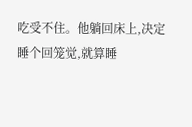吃受不住。他躺回床上,决定睡个回笼觉,就算睡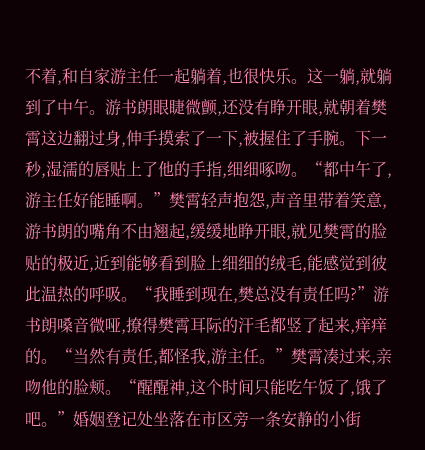不着,和自家游主任一起躺着,也很快乐。这一躺,就躺到了中午。游书朗眼睫微颤,还没有睁开眼,就朝着樊霄这边翻过身,伸手摸索了一下,被握住了手腕。下一秒,湿濡的唇贴上了他的手指,细细啄吻。“都中午了,游主任好能睡啊。”樊霄轻声抱怨,声音里带着笑意,游书朗的嘴角不由翘起,缓缓地睁开眼,就见樊霄的脸贴的极近,近到能够看到脸上细细的绒毛,能感觉到彼此温热的呼吸。“我睡到现在,樊总没有责任吗?”游书朗嗓音微哑,撩得樊霄耳际的汗毛都竖了起来,痒痒的。“当然有责任,都怪我,游主任。”樊霄凑过来,亲吻他的脸颊。“醒醒神,这个时间只能吃午饭了,饿了吧。”婚姻登记处坐落在市区旁一条安静的小街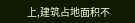上,建筑占地面积不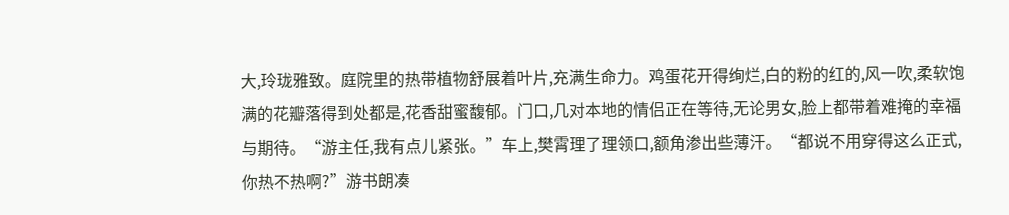大,玲珑雅致。庭院里的热带植物舒展着叶片,充满生命力。鸡蛋花开得绚烂,白的粉的红的,风一吹,柔软饱满的花瓣落得到处都是,花香甜蜜馥郁。门口,几对本地的情侣正在等待,无论男女,脸上都带着难掩的幸福与期待。“游主任,我有点儿紧张。”车上,樊霄理了理领口,额角渗出些薄汗。“都说不用穿得这么正式,你热不热啊?”游书朗凑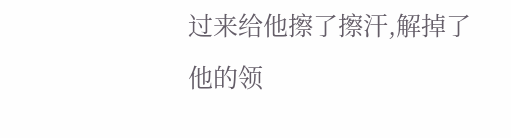过来给他擦了擦汗,解掉了他的领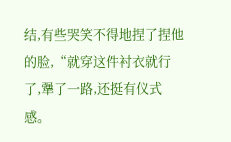结,有些哭笑不得地捏了捏他的脸,“就穿这件衬衣就行了,犟了一路,还挺有仪式感。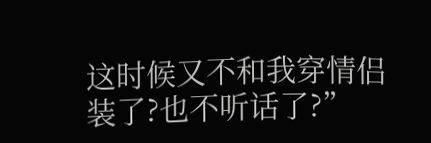这时候又不和我穿情侣装了?也不听话了?”